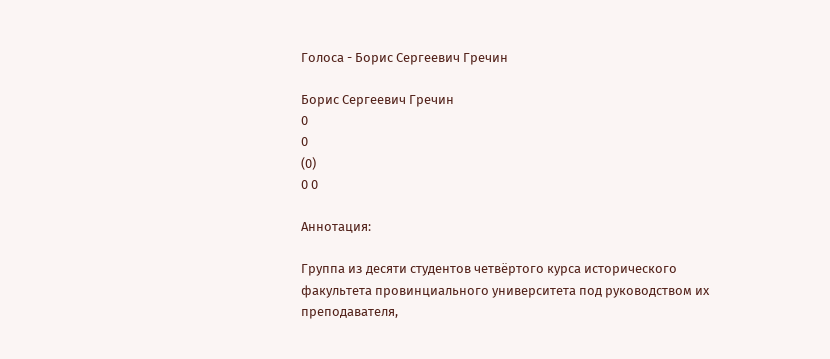Голоса - Борис Сергеевич Гречин

Борис Сергеевич Гречин
0
0
(0)
0 0

Аннотация:

Группа из десяти студентов четвёртого курса исторического факультета провинциального университета под руководством их преподавателя,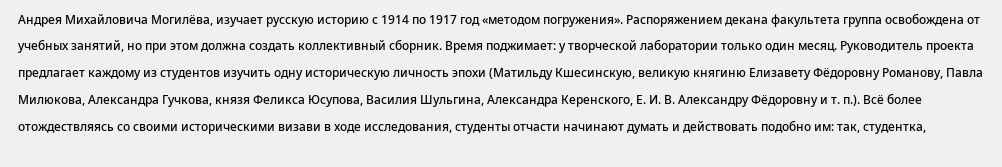Андрея Михайловича Могилёва, изучает русскую историю с 1914 по 1917 год «методом погружения». Распоряжением декана факультета группа освобождена от учебных занятий, но при этом должна создать коллективный сборник. Время поджимает: у творческой лаборатории только один месяц. Руководитель проекта предлагает каждому из студентов изучить одну историческую личность эпохи (Матильду Кшесинскую, великую княгиню Елизавету Фёдоровну Романову, Павла Милюкова, Александра Гучкова, князя Феликса Юсупова, Василия Шульгина, Александра Керенского, Е. И. В. Александру Фёдоровну и т. п.). Всё более отождествляясь со своими историческими визави в ходе исследования, студенты отчасти начинают думать и действовать подобно им: так, студентка,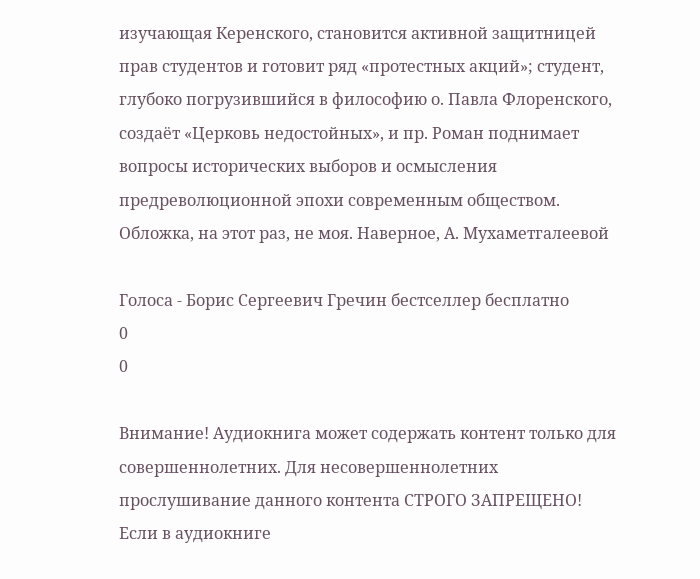изучающая Керенского, становится активной защитницей прав студентов и готовит ряд «протестных акций»; студент, глубоко погрузившийся в философию о. Павла Флоренского, создаёт «Церковь недостойных», и пр. Роман поднимает вопросы исторических выборов и осмысления предреволюционной эпохи современным обществом. Обложка, на этот раз, не моя. Наверное, А. Мухаметгалеевой

Голоса - Борис Сергеевич Гречин бестселлер бесплатно
0
0

Внимание! Аудиокнига может содержать контент только для совершеннолетних. Для несовершеннолетних прослушивание данного контента СТРОГО ЗАПРЕЩЕНО! Если в аудиокниге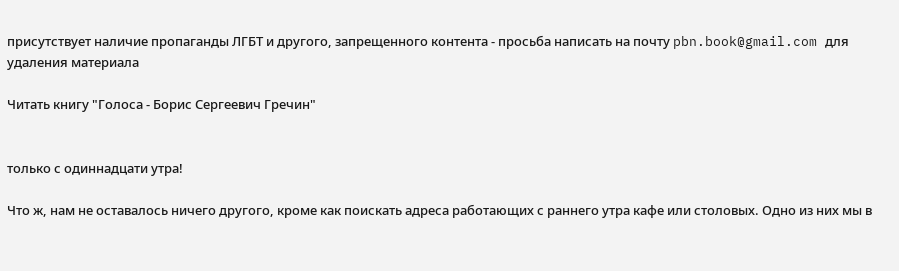присутствует наличие пропаганды ЛГБТ и другого, запрещенного контента - просьба написать на почту pbn.book@gmail.com для удаления материала

Читать книгу "Голоса - Борис Сергеевич Гречин"


только с одиннадцати утра!

Что ж, нам не оставалось ничего другого, кроме как поискать адреса работающих с раннего утра кафе или столовых. Одно из них мы в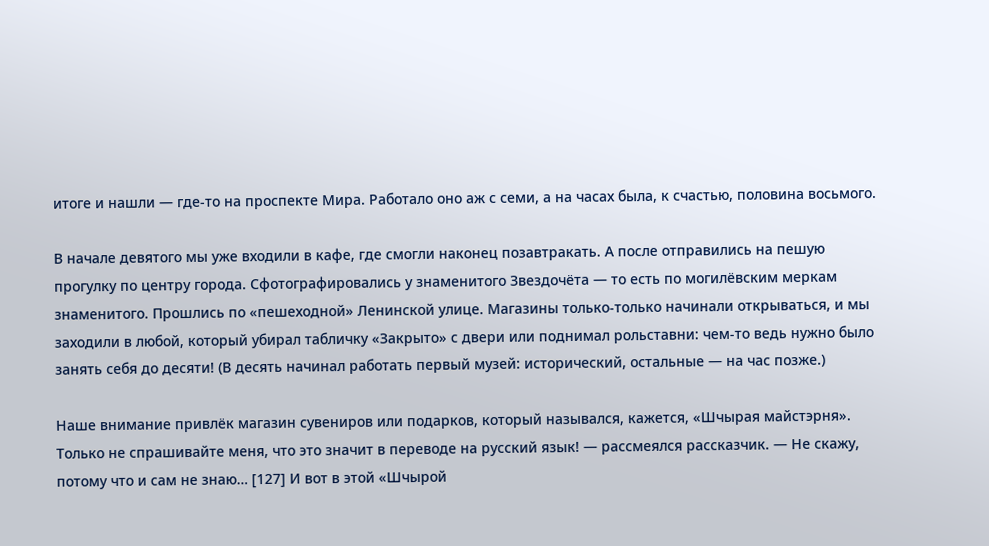итоге и нашли — где-то на проспекте Мира. Работало оно аж с семи, а на часах была, к счастью, половина восьмого.

В начале девятого мы уже входили в кафе, где смогли наконец позавтракать. А после отправились на пешую прогулку по центру города. Сфотографировались у знаменитого Звездочёта — то есть по могилёвским меркам знаменитого. Прошлись по «пешеходной» Ленинской улице. Магазины только-только начинали открываться, и мы заходили в любой, который убирал табличку «Закрыто» с двери или поднимал рольставни: чем-то ведь нужно было занять себя до десяти! (В десять начинал работать первый музей: исторический, остальные — на час позже.)

Наше внимание привлёк магазин сувениров или подарков, который назывался, кажется, «Шчырая майстэрня». Только не спрашивайте меня, что это значит в переводе на русский язык! — рассмеялся рассказчик. — Не скажу, потому что и сам не знаю… [127] И вот в этой «Шчырой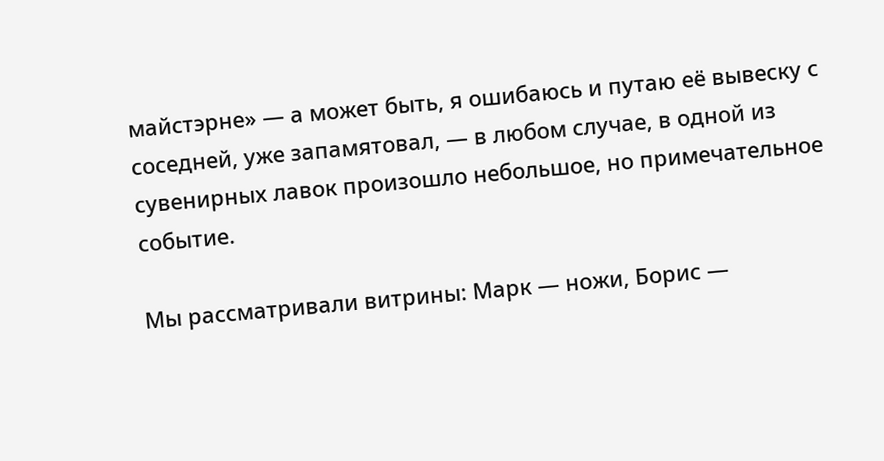майстэрне» — а может быть, я ошибаюсь и путаю её вывеску с соседней, уже запамятовал, — в любом случае, в одной из сувенирных лавок произошло небольшое, но примечательное событие.

Мы рассматривали витрины: Марк — ножи, Борис —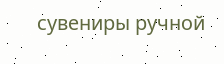сувениры ручной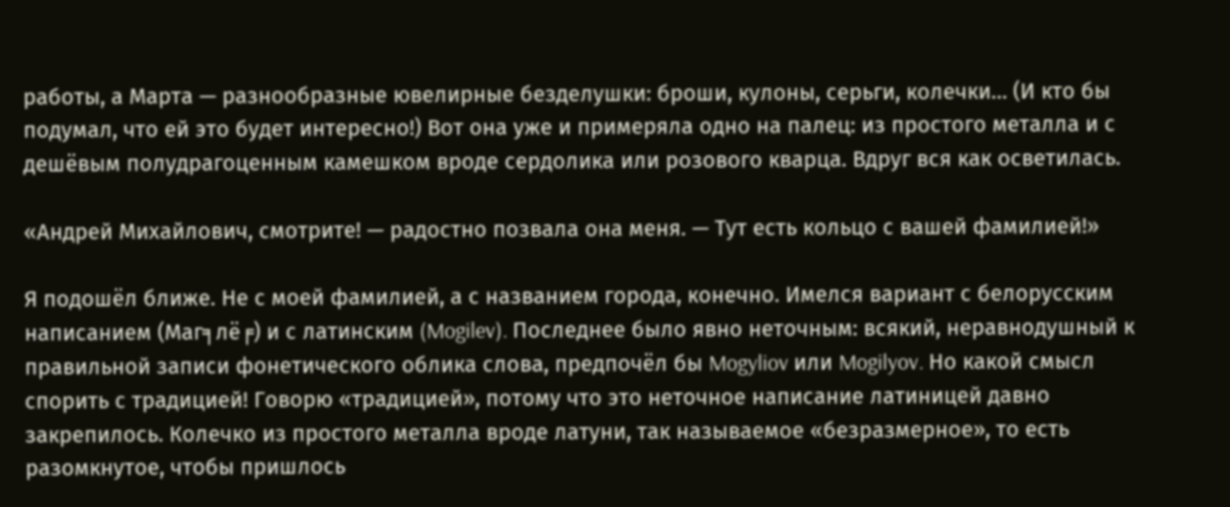работы, а Марта — разнообразные ювелирные безделушки: броши, кулоны, серьги, колечки… (И кто бы подумал, что ей это будет интересно!) Вот она уже и примеряла одно на палец: из простого металла и с дешёвым полудрагоценным камешком вроде сердолика или розового кварца. Вдруг вся как осветилась.

«Андрей Михайлович, смотрите! — радостно позвала она меня. — Тут есть кольцо с вашей фамилией!»

Я подошёл ближе. Не с моей фамилией, а с названием города, конечно. Имелся вариант с белорусским написанием (Маг╕лё╒) и с латинским (Mogilev). Последнее было явно неточным: всякий, неравнодушный к правильной записи фонетического облика слова, предпочёл бы Mogyliov или Mogilyov. Но какой смысл спорить с традицией! Говорю «традицией», потому что это неточное написание латиницей давно закрепилось. Колечко из простого металла вроде латуни, так называемое «безразмерное», то есть разомкнутое, чтобы пришлось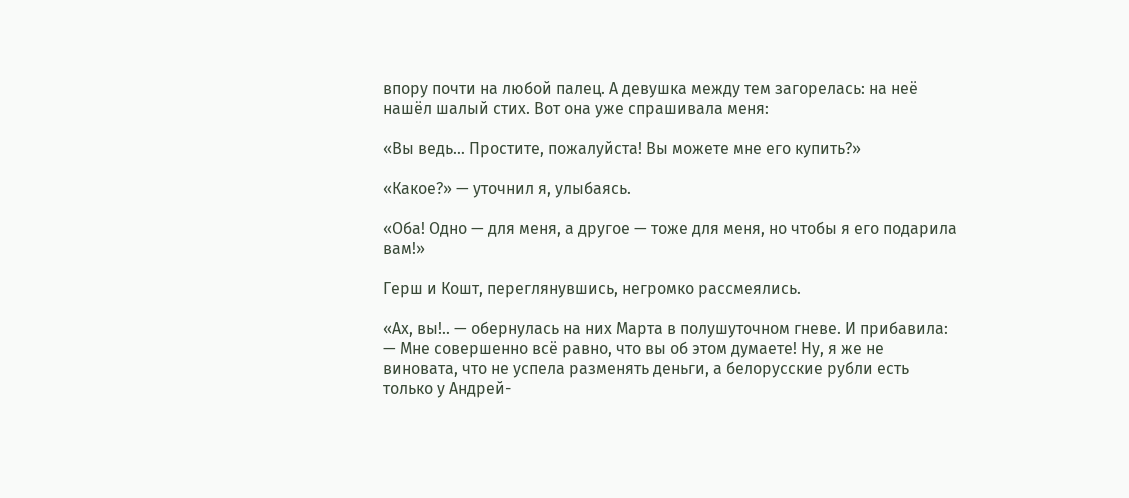впору почти на любой палец. А девушка между тем загорелась: на неё нашёл шалый стих. Вот она уже спрашивала меня:

«Вы ведь… Простите, пожалуйста! Вы можете мне его купить?»

«Какое?» — уточнил я, улыбаясь.

«Оба! Одно — для меня, а другое — тоже для меня, но чтобы я его подарила вам!»

Герш и Кошт, переглянувшись, негромко рассмеялись.

«Ах, вы!.. — обернулась на них Марта в полушуточном гневе. И прибавила: — Мне совершенно всё равно, что вы об этом думаете! Ну, я же не виновата, что не успела разменять деньги, а белорусские рубли есть только у Андрей-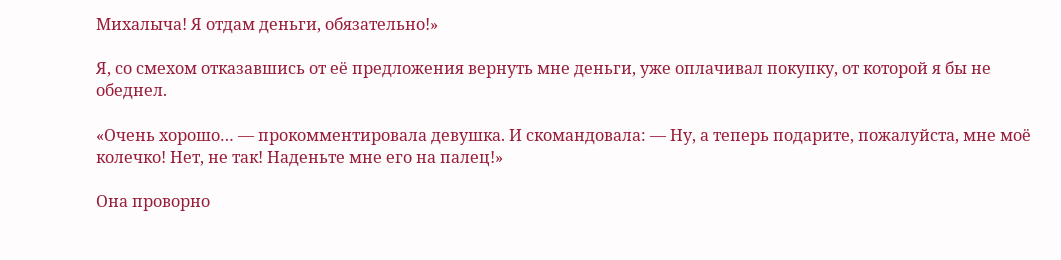Михалыча! Я отдам деньги, обязательно!»

Я, со смехом отказавшись от её предложения вернуть мне деньги, уже оплачивал покупку, от которой я бы не обеднел.

«Очень хорошо… — прокомментировала девушка. И скомандовала: — Ну, а теперь подарите, пожалуйста, мне моё колечко! Нет, не так! Наденьте мне его на палец!»

Она проворно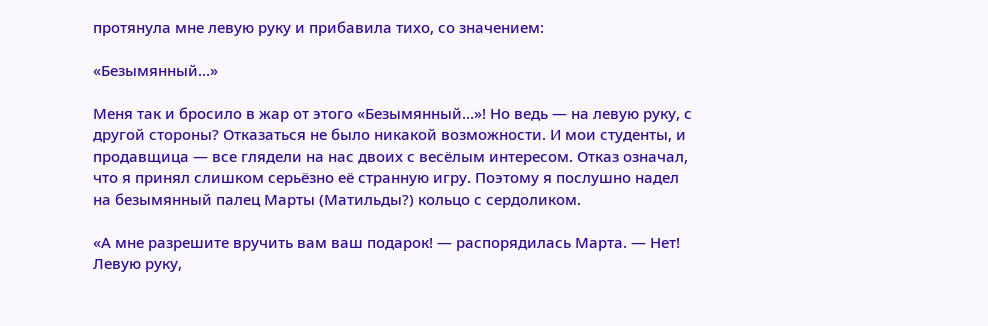протянула мне левую руку и прибавила тихо, со значением:

«Безымянный…»

Меня так и бросило в жар от этого «Безымянный…»! Но ведь — на левую руку, с другой стороны? Отказаться не было никакой возможности. И мои студенты, и продавщица — все глядели на нас двоих с весёлым интересом. Отказ означал, что я принял слишком серьёзно её странную игру. Поэтому я послушно надел на безымянный палец Марты (Матильды?) кольцо с сердоликом.

«А мне разрешите вручить вам ваш подарок! — распорядилась Марта. — Нет! Левую руку,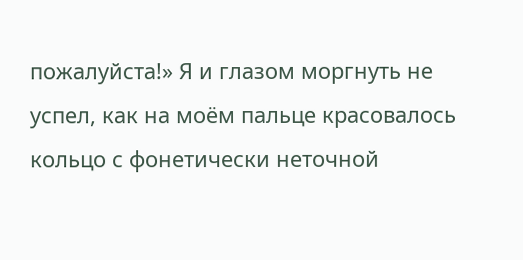пожалуйста!» Я и глазом моргнуть не успел, как на моём пальце красовалось кольцо с фонетически неточной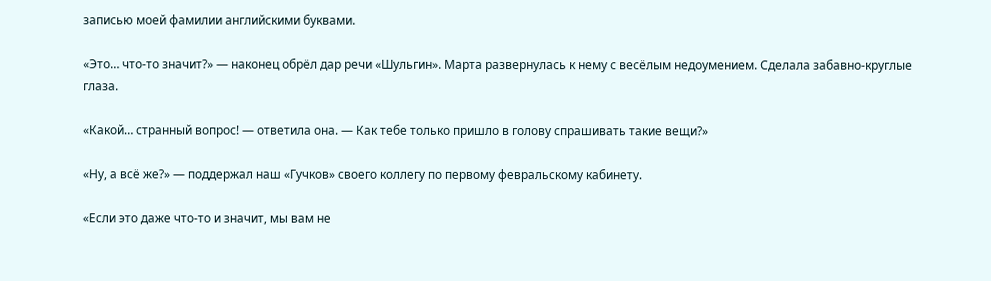записью моей фамилии английскими буквами.

«Это… что-то значит?» — наконец обрёл дар речи «Шульгин». Марта развернулась к нему с весёлым недоумением. Сделала забавно-круглые глаза.

«Какой… странный вопрос! — ответила она. — Как тебе только пришло в голову спрашивать такие вещи?»

«Ну, а всё же?» — поддержал наш «Гучков» своего коллегу по первому февральскому кабинету.

«Если это даже что-то и значит, мы вам не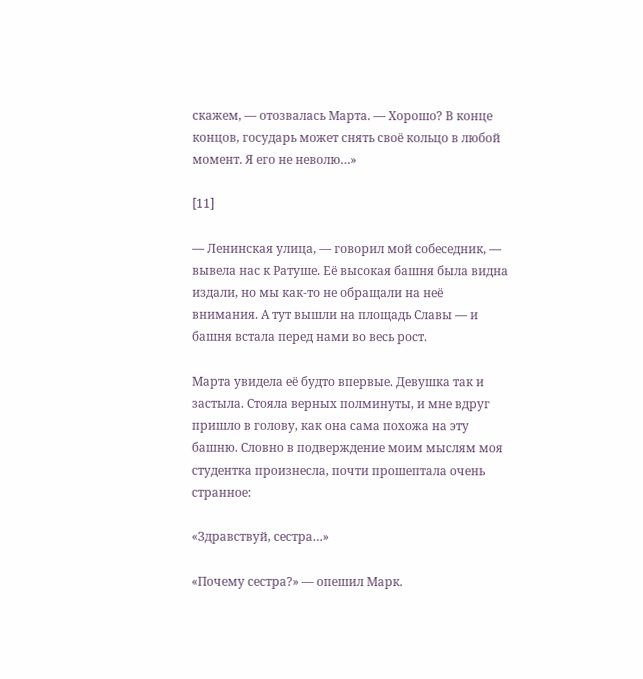скажем, — отозвалась Марта. — Хорошо? В конце концов, государь может снять своё кольцо в любой момент. Я его не неволю…»

[11]

— Ленинская улица, — говорил мой собеседник, — вывела нас к Ратуше. Её высокая башня была видна издали, но мы как-то не обращали на неё внимания. А тут вышли на площадь Славы — и башня встала перед нами во весь рост.

Марта увидела её будто впервые. Девушка так и застыла. Стояла верных полминуты, и мне вдруг пришло в голову, как она сама похожа на эту башню. Словно в подверждение моим мыслям моя студентка произнесла, почти прошептала очень странное:

«Здравствуй, сестра…»

«Почему сестра?» — опешил Марк.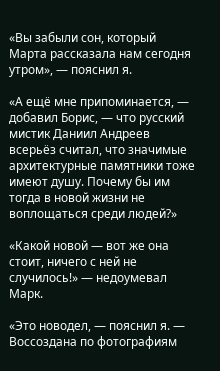«Вы забыли сон, который Марта рассказала нам сегодня утром», — пояснил я.

«А ещё мне припоминается, — добавил Борис, — что русский мистик Даниил Андреев всерьёз считал, что значимые архитектурные памятники тоже имеют душу. Почему бы им тогда в новой жизни не воплощаться среди людей?»

«Какой новой — вот же она стоит, ничего с ней не случилось!» — недоумевал Марк.

«Это новодел, — пояснил я. — Воссоздана по фотографиям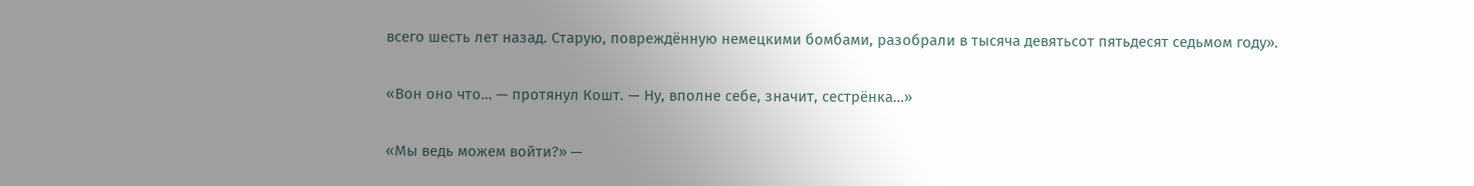всего шесть лет назад. Старую, повреждённую немецкими бомбами, разобрали в тысяча девятьсот пятьдесят седьмом году».

«Вон оно что… — протянул Кошт. — Ну, вполне себе, значит, сестрёнка…»

«Мы ведь можем войти?» —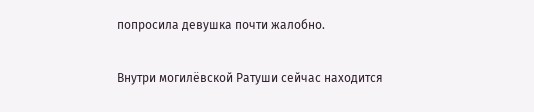попросила девушка почти жалобно.

Внутри могилёвской Ратуши сейчас находится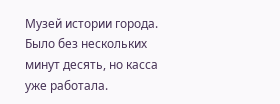Музей истории города. Было без нескольких минут десять, но касса уже работала.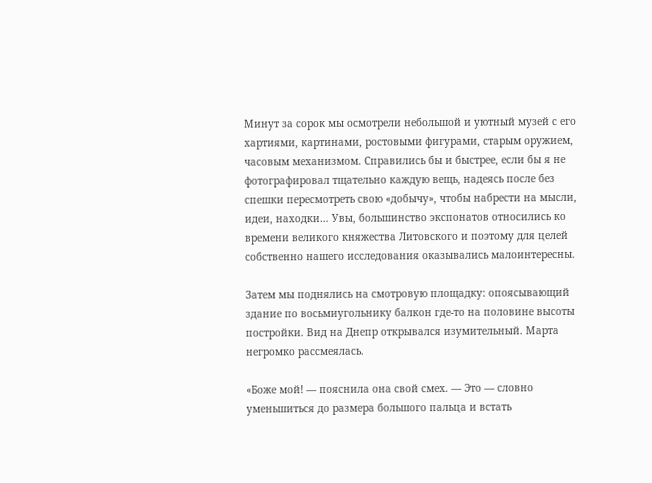Минут за сорок мы осмотрели небольшой и уютный музей с его хартиями, картинами, ростовыми фигурами, старым оружием, часовым механизмом. Справились бы и быстрее, если бы я не фотографировал тщательно каждую вещь, надеясь после без спешки пересмотреть свою «добычу», чтобы набрести на мысли, идеи, находки… Увы, большинство экспонатов относились ко времени великого княжества Литовского и поэтому для целей собственно нашего исследования оказывались малоинтересны.

Затем мы поднялись на смотровую площадку: опоясывающий здание по восьмиугольнику балкон где-то на половине высоты постройки. Вид на Днепр открывался изумительный. Марта негромко рассмеялась.

«Боже мой! — пояснила она свой смех. — Это — словно уменьшиться до размера большого пальца и встать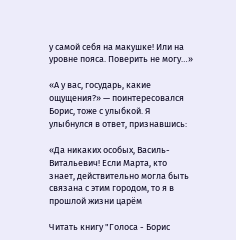у самой себя на макушке! Или на уровне пояса. Поверить не могу…»

«А у вас, государь, какие ощущения?» — поинтересовался Борис, тоже с улыбкой. Я улыбнулся в ответ, признавшись:

«Да никаких особых, Василь-Витальевич! Если Марта, кто знает, действительно могла быть связана с этим городом, то я в прошлой жизни царём

Читать книгу "Голоса - Борис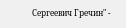Сергеевич Гречин" -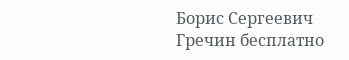Борис Сергеевич Гречин бесплатно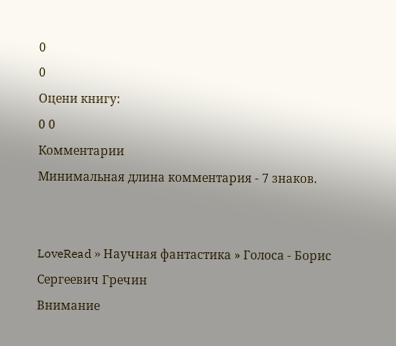0
0
Оцени книгу:
0 0
Комментарии
Минимальная длина комментария - 7 знаков.


LoveRead » Научная фантастика » Голоса - Борис Сергеевич Гречин
Внимание